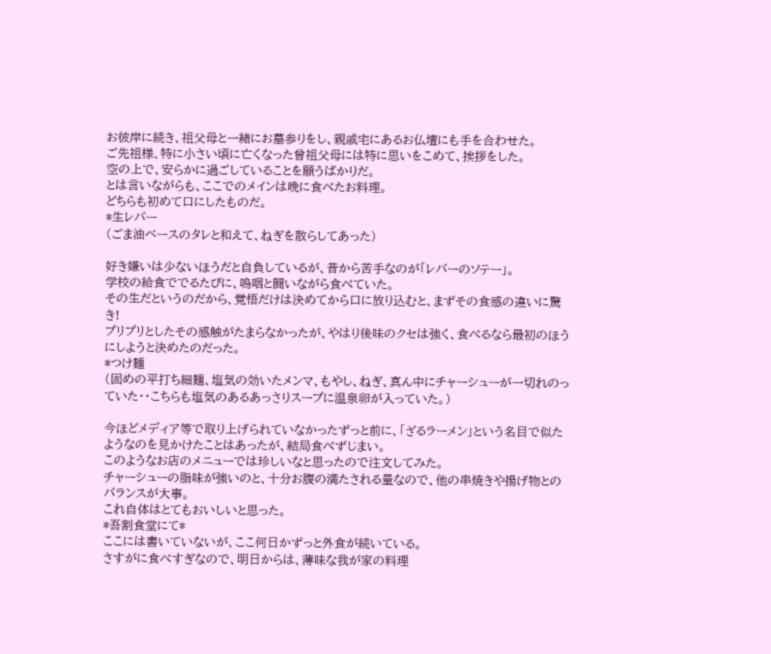お彼岸に続き、祖父母と一緒にお墓参りをし、親戚宅にあるお仏壇にも手を合わせた。
ご先祖様、特に小さい頃に亡くなった曾祖父母には特に思いをこめて、挨拶をした。
空の上で、安らかに過ごしていることを願うばかりだ。
とは言いながらも、ここでのメインは晩に食べたお料理。
どちらも初めて口にしたものだ。
*生レバー
(ごま油ベースのタレと和えて、ねぎを散らしてあった)

好き嫌いは少ないほうだと自負しているが、昔から苦手なのが「レバーのソテー」。
学校の給食ででるたびに、嗚咽と闘いながら食べていた。
その生だというのだから、覚悟だけは決めてから口に放り込むと、まずその食感の違いに驚き!
プリプリとしたその感触がたまらなかったが、やはり後味のクセは強く、食べるなら最初のほうにしようと決めたのだった。
*つけ麺
(固めの平打ち細麺、塩気の効いたメンマ、もやし、ねぎ、真ん中にチャーシューが一切れのっていた・・こちらも塩気のあるあっさりスープに温泉卵が入っていた。)

今ほどメディア等で取り上げられていなかったずっと前に、「ざるラーメン」という名目で似たようなのを見かけたことはあったが、結局食べずじまい。
このようなお店のメニューでは珍しいなと思ったので注文してみた。
チャーシューの脂味が強いのと、十分お腹の満たされる量なので、他の串焼きや揚げ物とのバランスが大事。
これ自体はとてもおいしいと思った。
*吾割食堂にて*
ここには書いていないが、ここ何日かずっと外食が続いている。
さすがに食べすぎなので、明日からは、薄味な我が家の料理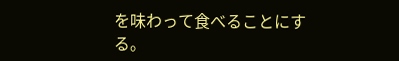を味わって食べることにする。